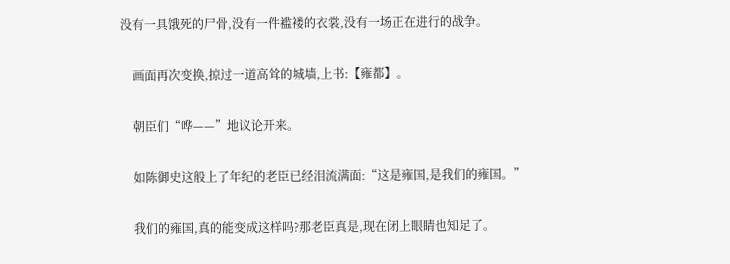没有一具饿死的尸骨,没有一件褴褛的衣裳,没有一场正在进行的战争。

    画面再次变换,掠过一道高耸的城墙,上书:【雍都】。

    朝臣们“哗——”地议论开来。

    如陈御史这般上了年纪的老臣已经泪流满面:“这是雍国,是我们的雍国。”

    我们的雍国,真的能变成这样吗?那老臣真是,现在闭上眼睛也知足了。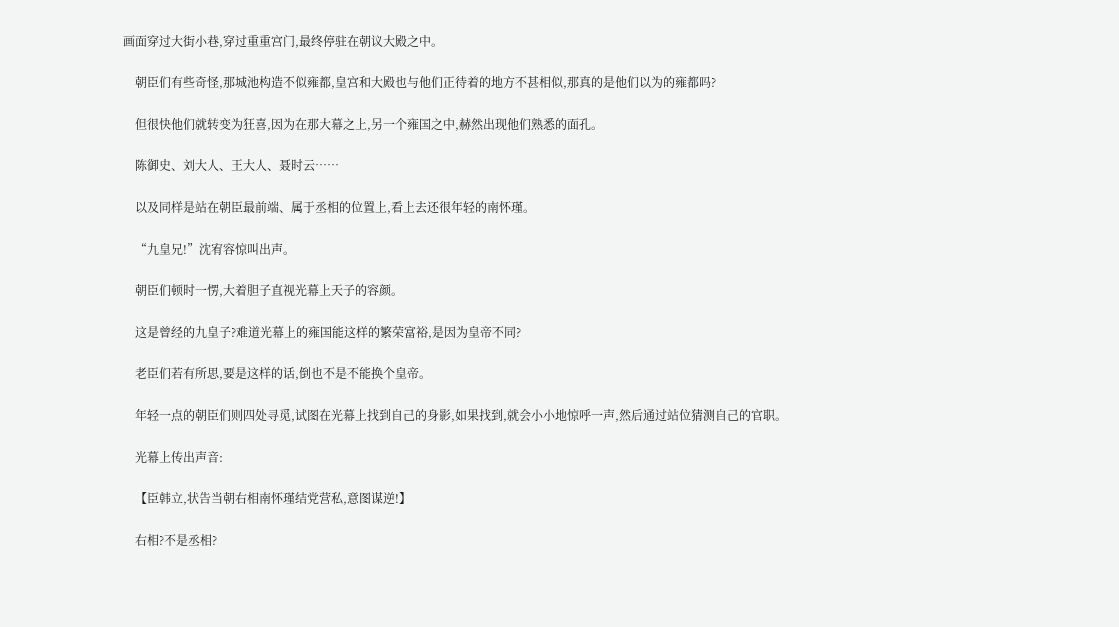画面穿过大街小巷,穿过重重宫门,最终停驻在朝议大殿之中。

    朝臣们有些奇怪,那城池构造不似雍都,皇宫和大殿也与他们正待着的地方不甚相似,那真的是他们以为的雍都吗?

    但很快他们就转变为狂喜,因为在那大幕之上,另一个雍国之中,赫然出现他们熟悉的面孔。

    陈御史、刘大人、王大人、聂时云……

    以及同样是站在朝臣最前端、属于丞相的位置上,看上去还很年轻的南怀瑾。

    “九皇兄!”沈宥容惊叫出声。

    朝臣们顿时一愣,大着胆子直视光幕上天子的容颜。

    这是曾经的九皇子?难道光幕上的雍国能这样的繁荣富裕,是因为皇帝不同?

    老臣们若有所思,要是这样的话,倒也不是不能换个皇帝。

    年轻一点的朝臣们则四处寻觅,试图在光幕上找到自己的身影,如果找到,就会小小地惊呼一声,然后通过站位猜测自己的官职。

    光幕上传出声音:

    【臣韩立,状告当朝右相南怀瑾结党营私,意图谋逆!】

    右相?不是丞相?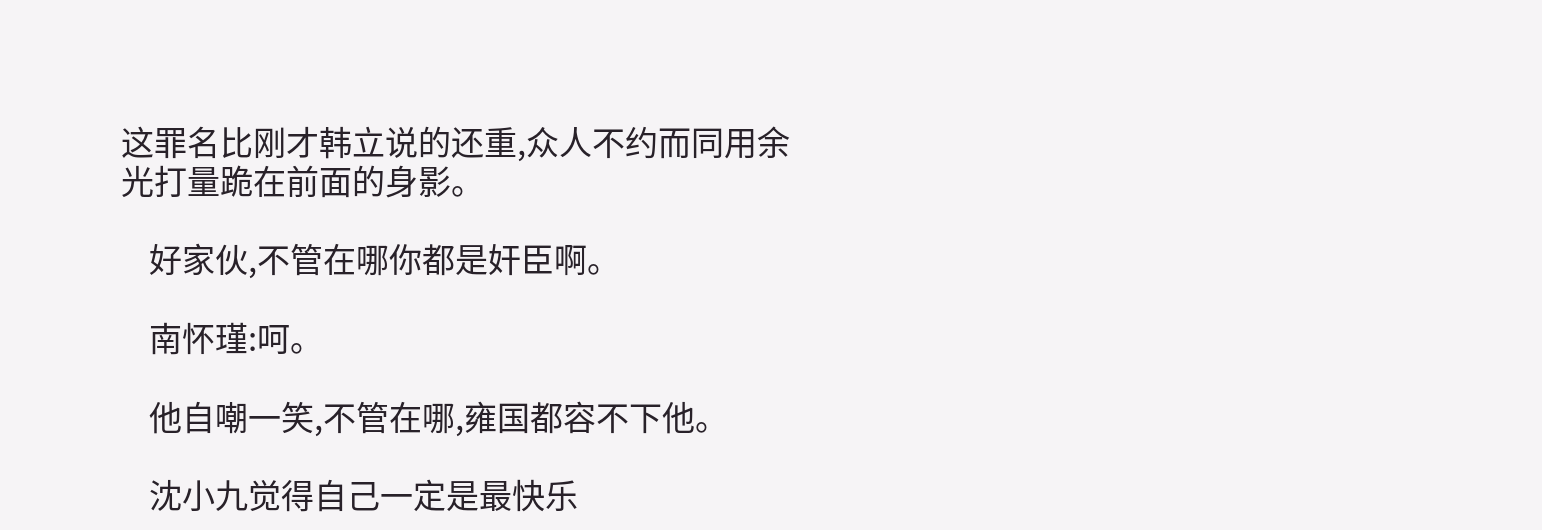这罪名比刚才韩立说的还重,众人不约而同用余光打量跪在前面的身影。

    好家伙,不管在哪你都是奸臣啊。

    南怀瑾:呵。

    他自嘲一笑,不管在哪,雍国都容不下他。

    沈小九觉得自己一定是最快乐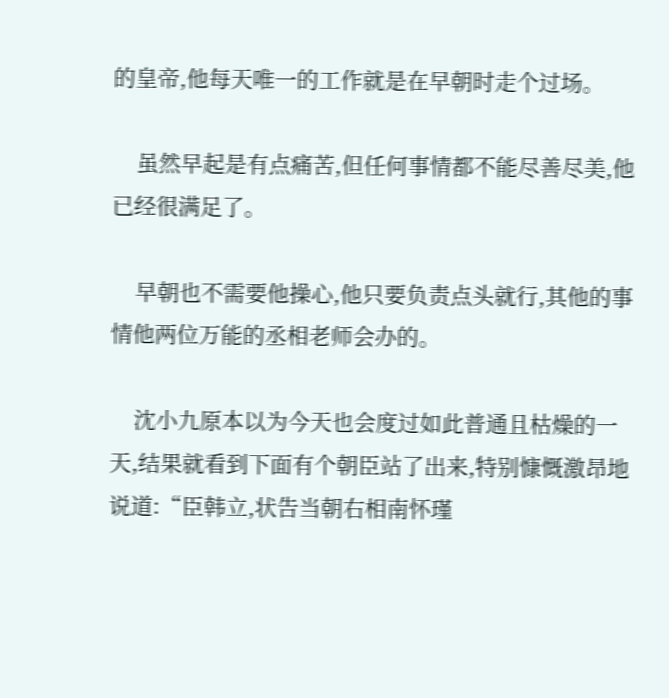的皇帝,他每天唯一的工作就是在早朝时走个过场。

    虽然早起是有点痛苦,但任何事情都不能尽善尽美,他已经很满足了。

    早朝也不需要他操心,他只要负责点头就行,其他的事情他两位万能的丞相老师会办的。

    沈小九原本以为今天也会度过如此普通且枯燥的一天,结果就看到下面有个朝臣站了出来,特别慷慨激昂地说道:“臣韩立,状告当朝右相南怀瑾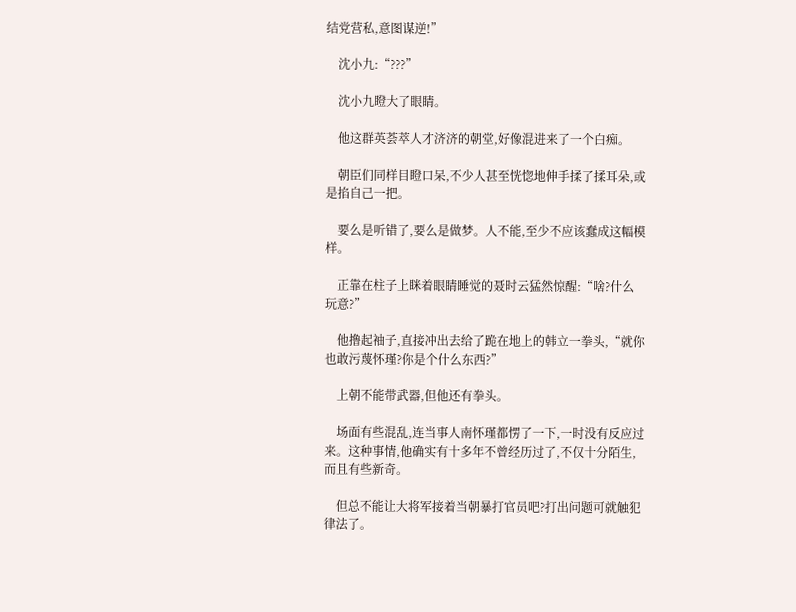结党营私,意图谋逆!”

    沈小九:“???”

    沈小九瞪大了眼睛。

    他这群英荟萃人才济济的朝堂,好像混进来了一个白痴。

    朝臣们同样目瞪口呆,不少人甚至恍惚地伸手揉了揉耳朵,或是掐自己一把。

    要么是听错了,要么是做梦。人不能,至少不应该蠢成这幅模样。

    正靠在柱子上眯着眼睛睡觉的聂时云猛然惊醒:“啥?什么玩意?”

    他撸起袖子,直接冲出去给了跪在地上的韩立一拳头,“就你也敢污蔑怀瑾?你是个什么东西?”

    上朝不能带武器,但他还有拳头。

    场面有些混乱,连当事人南怀瑾都愣了一下,一时没有反应过来。这种事情,他确实有十多年不曾经历过了,不仅十分陌生,而且有些新奇。

    但总不能让大将军接着当朝暴打官员吧?打出问题可就触犯律法了。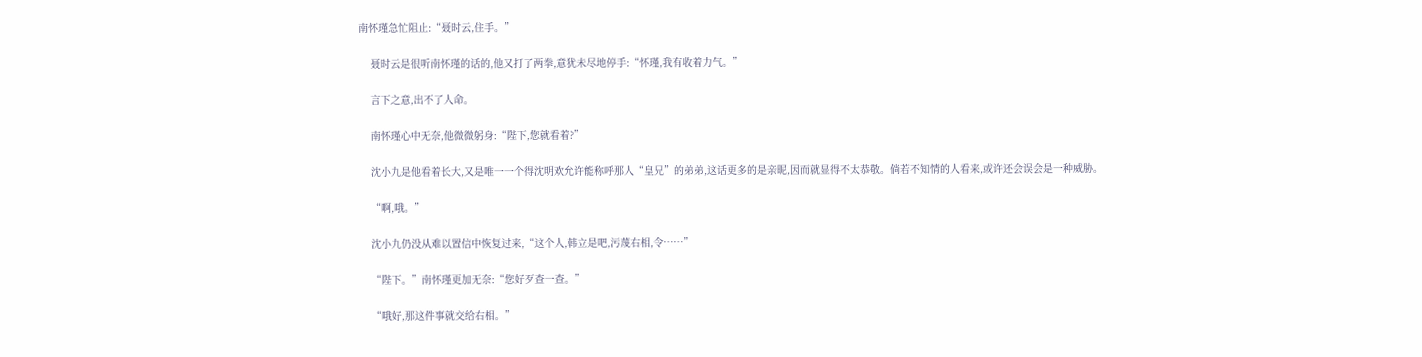南怀瑾急忙阻止:“聂时云,住手。”

    聂时云是很听南怀瑾的话的,他又打了两拳,意犹未尽地停手:“怀瑾,我有收着力气。”

    言下之意,出不了人命。

    南怀瑾心中无奈,他微微躬身:“陛下,您就看着?”

    沈小九是他看着长大,又是唯一一个得沈明欢允许能称呼那人“皇兄”的弟弟,这话更多的是亲昵,因而就显得不太恭敬。倘若不知情的人看来,或许还会误会是一种威胁。

    “啊,哦。”

    沈小九仍没从难以置信中恢复过来,“这个人,韩立是吧,污蔑右相,令……”

    “陛下。”南怀瑾更加无奈:“您好歹查一查。”

    “哦好,那这件事就交给右相。”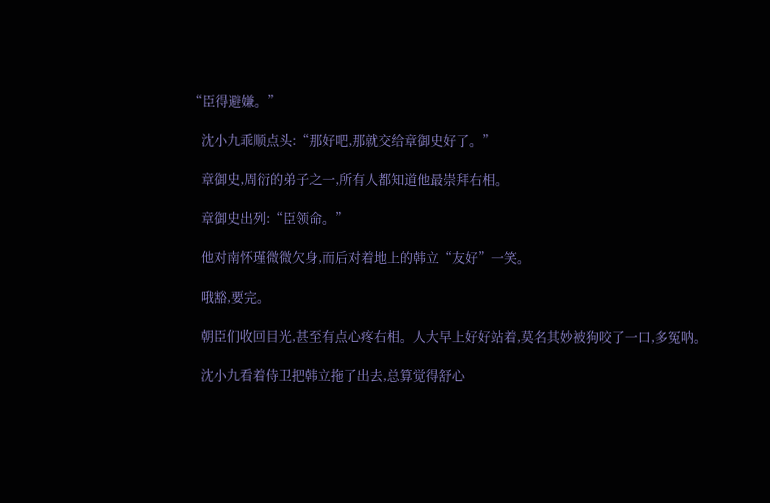“臣得避嫌。”

    沈小九乖顺点头:“那好吧,那就交给章御史好了。”

    章御史,周衍的弟子之一,所有人都知道他最崇拜右相。

    章御史出列:“臣领命。”

    他对南怀瑾微微欠身,而后对着地上的韩立“友好”一笑。

    哦豁,要完。

    朝臣们收回目光,甚至有点心疼右相。人大早上好好站着,莫名其妙被狗咬了一口,多冤呐。

    沈小九看着侍卫把韩立拖了出去,总算觉得舒心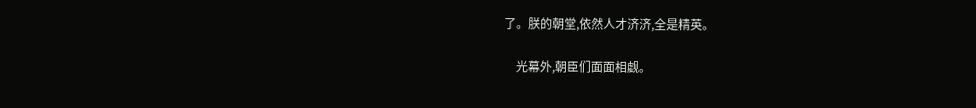了。朕的朝堂,依然人才济济,全是精英。

    光幕外,朝臣们面面相觑。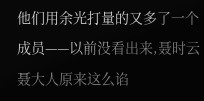他们用余光打量的又多了一个成员——以前没看出来,聂时云聂大人原来这么谄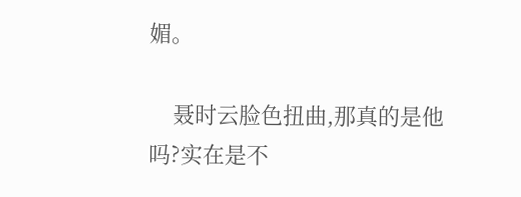媚。

    聂时云脸色扭曲,那真的是他吗?实在是不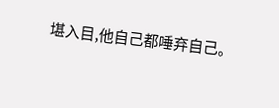堪入目,他自己都唾弃自己。